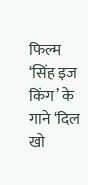फिल्म ‘सिंह इज किंग’ के गाने ‘दिल खो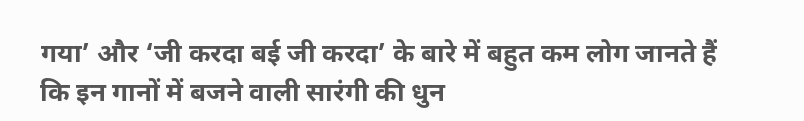गया’ और ‘जी करदा बई जी करदा’ के बारे में बहुत कम लोग जानते हैं कि इन गानों में बजने वाली सारंगी की धुन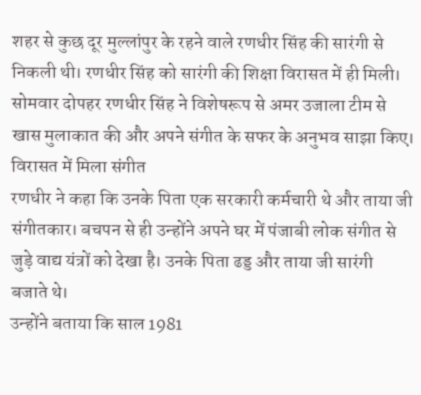शहर से कुछ दूर मुल्लांपुर के रहने वाले रणधीर सिंह की सारंगी से निकली थी। रणधीर सिंह को सारंगी की शिक्षा विरासत में ही मिली। सोमवार दोपहर रणधीर सिंह ने विशेषरूप से अमर उजाला टीम से खास मुलाकात की और अपने संगीत के सफर के अनुभव साझा किए।
विरासत में मिला संगीत
रणधीर ने कहा कि उनके पिता एक सरकारी कर्मचारी थे और ताया जी संगीतकार। बचपन से ही उन्होंने अपने घर में पंजाबी लोक संगीत से जुड़े वाद्य यंत्रों को देखा है। उनके पिता ढड्ड और ताया जी सारंगी बजाते थे।
उन्होंने बताया कि साल 1981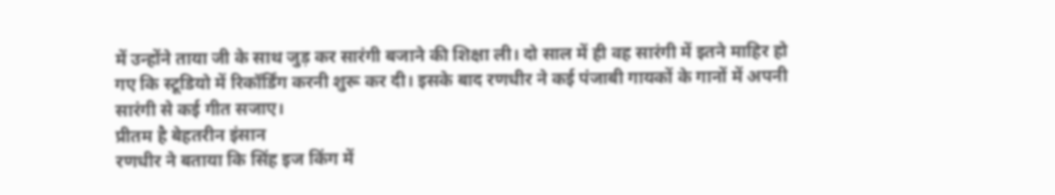में उन्होंने ताया जी के साथ जुड़ कर सारंगी बजाने की शिक्षा ली। दो साल में ही वह सारंगी में इतने माहिर हो गए कि स्टूडियो में रिकॉर्डिंग करनी शुरू कर दी। इसके बाद रणधीर ने कई पंजाबी गायकों के गानों में अपनी सारंगी से कई गीत सजाए।
प्रीतम है बेहतरीन इंसान
रणधीर ने बताया कि सिंह इज किंग में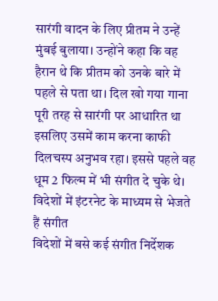सारंगी वादन के लिए प्रीतम ने उन्हें मुंबई बुलाया। उन्होंने कहा कि वह हैरान थे कि प्रीतम को उनके बारे में पहले से पता था। दिल खो गया गाना पूरी तरह से सारंगी पर आधारित था इसलिए उसमें काम करना काफी दिलचस्प अनुभव रहा। इससे पहले वह धूम 2 फिल्म में भी संगीत दे चुके थे।
विदेशों में इंटरनेट के माध्यम से भेजते हैं संगीत
विदेशों में बसे कई संगीत निर्देशक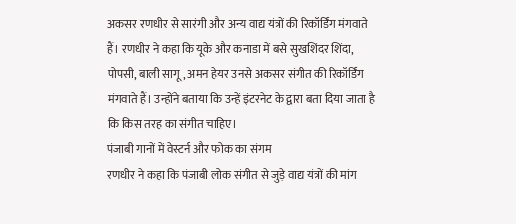अकसर रणधीर से सारंगी और अन्य वाद्य यंत्रों की रिकॉर्डिंग मंगवाते हैं। रणधीर ने कहा कि यूके और कनाडा में बसे सुखशिंदर शिंदा, पोपसी, बाली सागू, अमन हेयर उनसे अकसर संगीत की रिकॉर्डिंग मंगवाते हैं। उन्होंने बताया कि उन्हें इंटरनेट के द्वारा बता दिया जाता है कि किस तरह का संगीत चाहिए।
पंजाबी गानों में वेस्टर्न और फोक का संगम
रणधीर ने कहा कि पंजाबी लोक संगीत से जुड़े वाद्य यंत्रों की मांग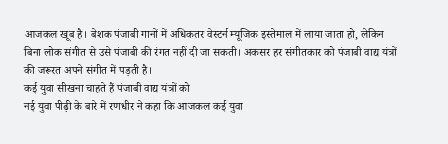आजकल खूब है। बेशक पंजाबी गानों में अधिकतर वेस्टर्न म्यूजिक इस्तेमाल में लाया जाता हो, लेकिन बिना लोक संगीत से उसे पंजाबी की रंगत नहीं दी जा सकती। अकसर हर संगीतकार को पंजाबी वाद्य यंत्रों की जरूरत अपने संगीत में पड़ती है।
कई युवा सीखना चाहते हैं पंजाबी वाद्य यंत्रों को
नई युवा पीढ़ी के बारे में रणधीर ने कहा कि आजकल कई युवा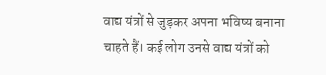वाद्य यंत्रों से जुड़कर अपना भविष्य बनाना चाहते हैं। कई लोग उनसे वाद्य यंत्रों को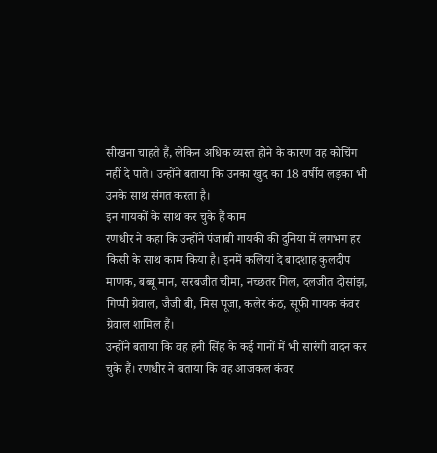सीखना चाहते हैं, लेकिन अधिक व्यस्त होने के कारण वह कोचिंग नहीं दे पाते। उन्होंने बताया कि उनका खुद का 18 वर्षीय लड़का भी उनके साथ संगत करता है।
इन गायकों के साथ कर चुके हैं काम
रणधीर ने कहा कि उन्होंने पंजाबी गायकी की दुनिया में लगभग हर किसी के साथ काम किया है। इनमें कलियां दे बादशाह कुलदीप माणक, बब्बू मान, सरबजीत चीमा, नच्छतर गिल, दलजीत दोसांझ, गिप्पी ग्रेवाल, जैजी बी, मिस पूजा, कलेर कंठ, सूफी गायक कंवर ग्रेवाल शामिल हैं।
उन्होंने बताया कि वह हनी सिंह के कई गानों में भी सारंगी वादन कर चुके हैं। रणधीर ने बताया कि वह आजकल कंवर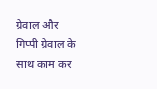ग्रेवाल और गिप्पी ग्रेवाल के साथ काम कर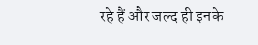रहे हैं और जल्द ही इनके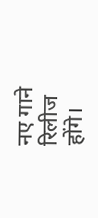नए गाने रिलीज होंगे।